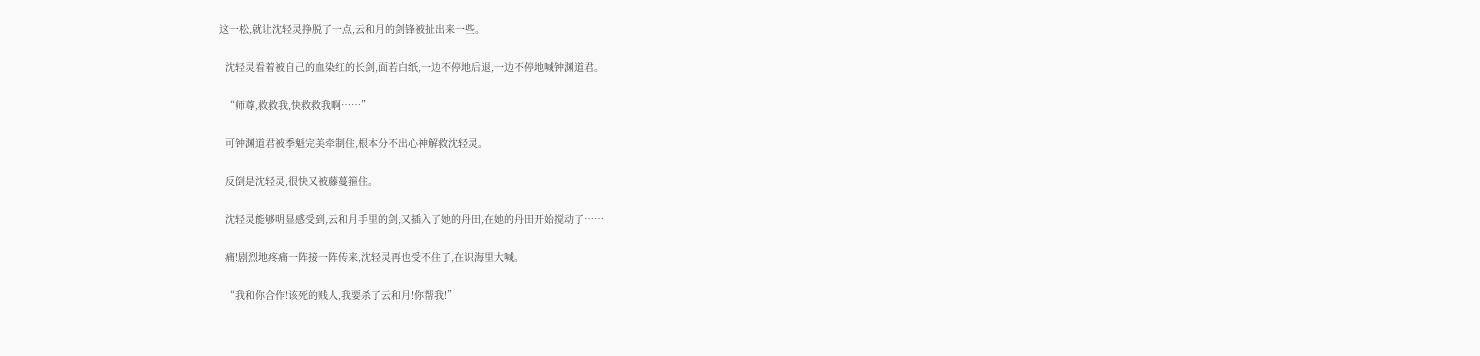这一松,就让沈轻灵挣脱了一点,云和月的剑锋被扯出来一些。

  沈轻灵看着被自己的血染红的长剑,面若白纸,一边不停地后退,一边不停地喊钟渊道君。

  “师尊,救救我,快救救我啊……”

  可钟渊道君被季魁完美牵制住,根本分不出心神解救沈轻灵。

  反倒是沈轻灵,很快又被藤蔓箍住。

  沈轻灵能够明显感受到,云和月手里的剑,又插入了她的丹田,在她的丹田开始搅动了……

  痛!剧烈地疼痛一阵接一阵传来,沈轻灵再也受不住了,在识海里大喊。

  “我和你合作!该死的贱人,我要杀了云和月!你帮我!”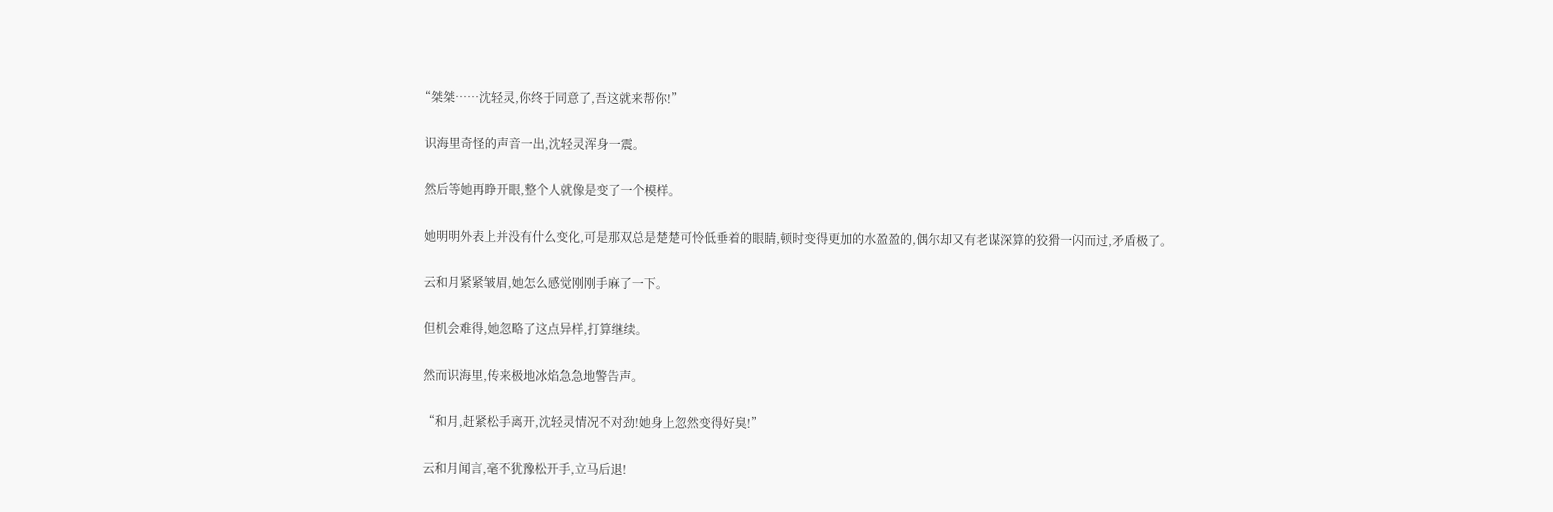“桀桀……沈轻灵,你终于同意了,吾这就来帮你!”

  识海里奇怪的声音一出,沈轻灵浑身一震。

  然后等她再睁开眼,整个人就像是变了一个模样。

  她明明外表上并没有什么变化,可是那双总是楚楚可怜低垂着的眼睛,顿时变得更加的水盈盈的,偶尔却又有老谋深算的狡猾一闪而过,矛盾极了。

  云和月紧紧皱眉,她怎么感觉刚刚手麻了一下。

  但机会难得,她忽略了这点异样,打算继续。

  然而识海里,传来极地冰焰急急地警告声。

  “和月,赶紧松手离开,沈轻灵情况不对劲!她身上忽然变得好臭!”

  云和月闻言,毫不犹豫松开手,立马后退!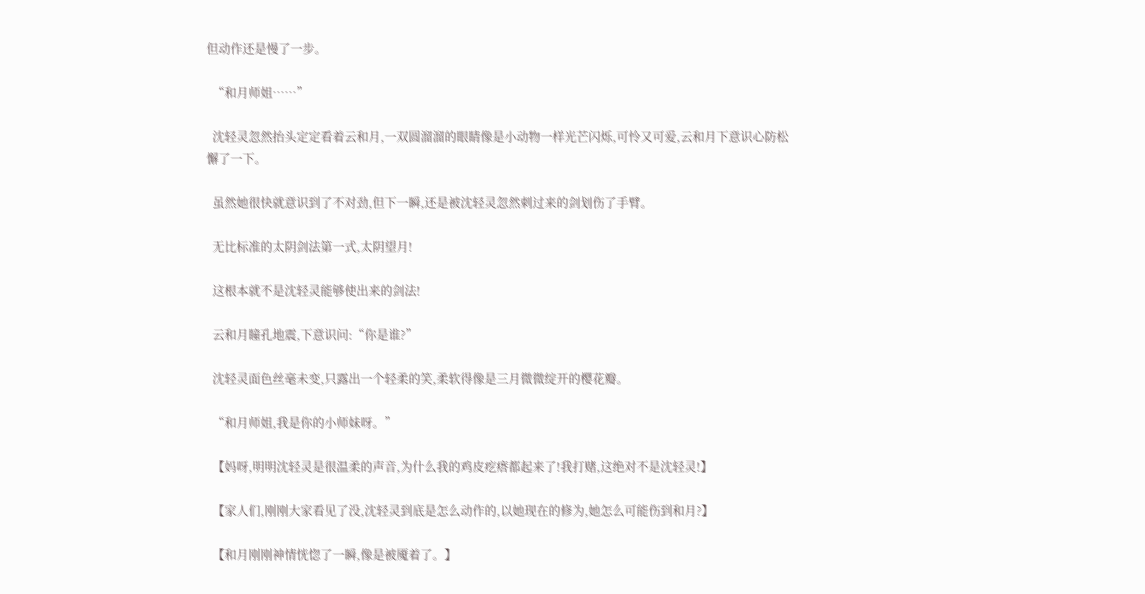但动作还是慢了一步。

  “和月师姐……”

  沈轻灵忽然抬头定定看着云和月,一双圆溜溜的眼睛像是小动物一样光芒闪烁,可怜又可爱,云和月下意识心防松懈了一下。

  虽然她很快就意识到了不对劲,但下一瞬,还是被沈轻灵忽然刺过来的剑划伤了手臂。

  无比标准的太阴剑法第一式,太阴望月!

  这根本就不是沈轻灵能够使出来的剑法!

  云和月瞳孔地震,下意识问:“你是谁?”

  沈轻灵面色丝毫未变,只露出一个轻柔的笑,柔软得像是三月微微绽开的樱花瓣。

  “和月师姐,我是你的小师妹呀。”

  【妈呀,明明沈轻灵是很温柔的声音,为什么我的鸡皮疙瘩都起来了!我打赌,这绝对不是沈轻灵!】

  【家人们,刚刚大家看见了没,沈轻灵到底是怎么动作的,以她现在的修为,她怎么可能伤到和月?】

  【和月刚刚神情恍惚了一瞬,像是被魇着了。】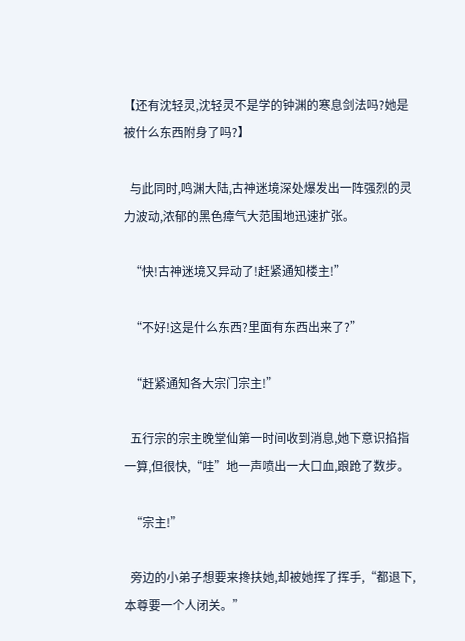【还有沈轻灵,沈轻灵不是学的钟渊的寒息剑法吗?她是被什么东西附身了吗?】

  与此同时,鸣渊大陆,古神迷境深处爆发出一阵强烈的灵力波动,浓郁的黑色瘴气大范围地迅速扩张。

  “快!古神迷境又异动了!赶紧通知楼主!”

  “不好!这是什么东西?里面有东西出来了?”

  “赶紧通知各大宗门宗主!”

  五行宗的宗主晚堂仙第一时间收到消息,她下意识掐指一算,但很快,“哇”地一声喷出一大口血,踉跄了数步。

  “宗主!”

  旁边的小弟子想要来搀扶她,却被她挥了挥手,“都退下,本尊要一个人闭关。”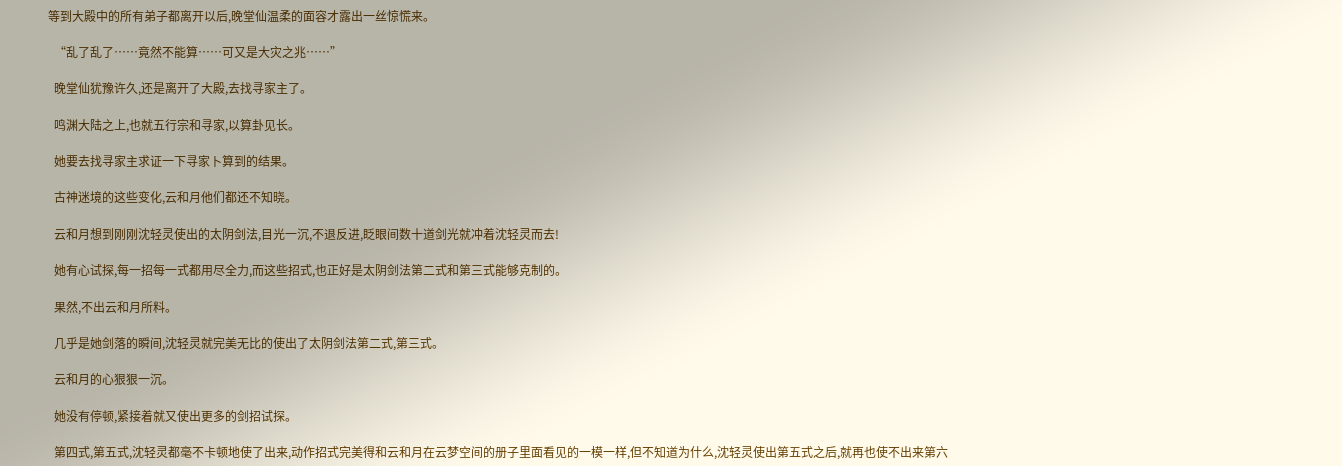等到大殿中的所有弟子都离开以后,晚堂仙温柔的面容才露出一丝惊慌来。

  “乱了乱了……竟然不能算……可又是大灾之兆……”

  晚堂仙犹豫许久,还是离开了大殿,去找寻家主了。

  鸣渊大陆之上,也就五行宗和寻家,以算卦见长。

  她要去找寻家主求证一下寻家卜算到的结果。

  古神迷境的这些变化,云和月他们都还不知晓。

  云和月想到刚刚沈轻灵使出的太阴剑法,目光一沉,不退反进,眨眼间数十道剑光就冲着沈轻灵而去!

  她有心试探,每一招每一式都用尽全力,而这些招式,也正好是太阴剑法第二式和第三式能够克制的。

  果然,不出云和月所料。

  几乎是她剑落的瞬间,沈轻灵就完美无比的使出了太阴剑法第二式,第三式。

  云和月的心狠狠一沉。

  她没有停顿,紧接着就又使出更多的剑招试探。

  第四式,第五式,沈轻灵都毫不卡顿地使了出来,动作招式完美得和云和月在云梦空间的册子里面看见的一模一样,但不知道为什么,沈轻灵使出第五式之后,就再也使不出来第六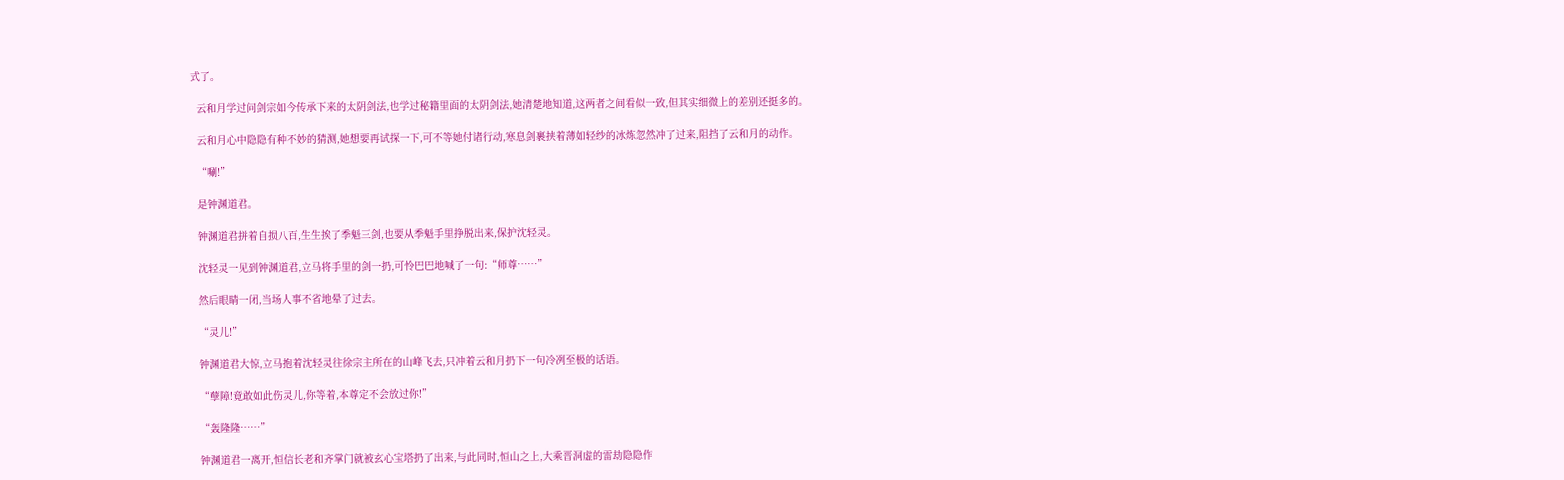式了。

  云和月学过问剑宗如今传承下来的太阴剑法,也学过秘籍里面的太阴剑法,她清楚地知道,这两者之间看似一致,但其实细微上的差别还挺多的。

  云和月心中隐隐有种不妙的猜测,她想要再试探一下,可不等她付诸行动,寒息剑裹挟着薄如轻纱的冰炼忽然冲了过来,阻挡了云和月的动作。

  “唰!”

  是钟渊道君。

  钟渊道君拼着自损八百,生生挨了季魁三剑,也要从季魁手里挣脱出来,保护沈轻灵。

  沈轻灵一见到钟渊道君,立马将手里的剑一扔,可怜巴巴地喊了一句:“师尊……”

  然后眼睛一闭,当场人事不省地晕了过去。

  “灵儿!”

  钟渊道君大惊,立马抱着沈轻灵往徐宗主所在的山峰飞去,只冲着云和月扔下一句冷冽至极的话语。

  “孽障!竟敢如此伤灵儿,你等着,本尊定不会放过你!”

  “轰隆隆……”

  钟渊道君一离开,恒信长老和齐掌门就被玄心宝塔扔了出来,与此同时,恒山之上,大乘晋洞虚的雷劫隐隐作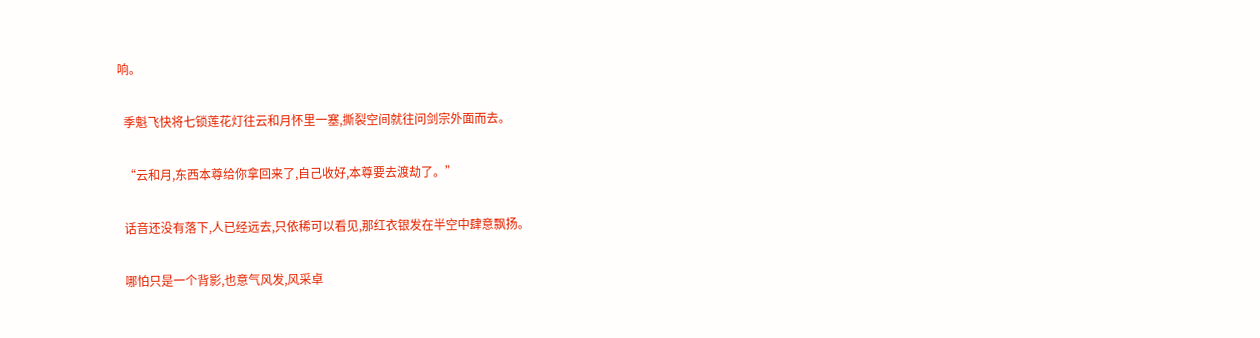响。

  季魁飞快将七锁莲花灯往云和月怀里一塞,撕裂空间就往问剑宗外面而去。

  “云和月,东西本尊给你拿回来了,自己收好,本尊要去渡劫了。”

  话音还没有落下,人已经远去,只依稀可以看见,那红衣银发在半空中肆意飘扬。

  哪怕只是一个背影,也意气风发,风采卓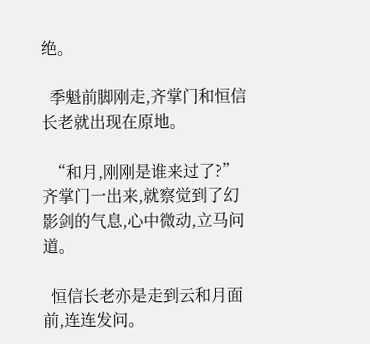绝。

  季魁前脚刚走,齐掌门和恒信长老就出现在原地。

  “和月,刚刚是谁来过了?”齐掌门一出来,就察觉到了幻影剑的气息,心中微动,立马问道。

  恒信长老亦是走到云和月面前,连连发问。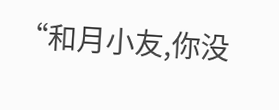“和月小友,你没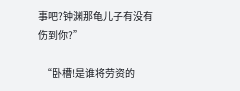事吧?钟渊那龟儿子有没有伤到你?”

  “卧槽!是谁将劳资的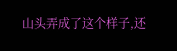山头弄成了这个样子,还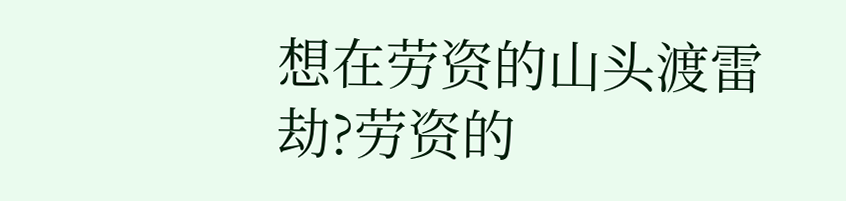想在劳资的山头渡雷劫?劳资的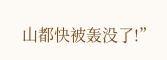山都快被轰没了!”